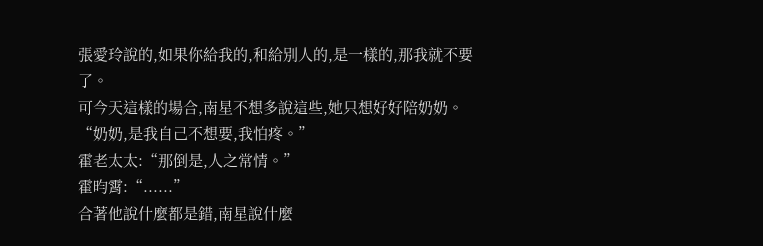張愛玲說的,如果你給我的,和給別人的,是一樣的,那我就不要了。
可今天這樣的場合,南星不想多說這些,她只想好好陪奶奶。
“奶奶,是我自己不想要,我怕疼。”
霍老太太:“那倒是,人之常情。”
霍昀霄:“......”
合著他說什麼都是錯,南星說什麼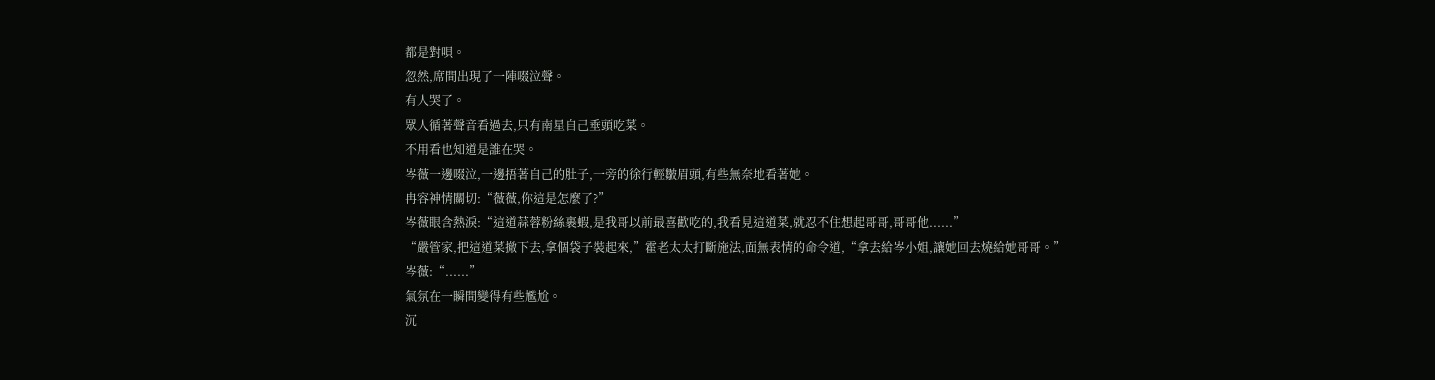都是對唄。
忽然,席間出現了一陣啜泣聲。
有人哭了。
眾人循著聲音看過去,只有南星自己垂頭吃菜。
不用看也知道是誰在哭。
岑薇一邊啜泣,一邊捂著自己的肚子,一旁的徐行輕皺眉頭,有些無奈地看著她。
冉容神情關切:“薇薇,你這是怎麼了?”
岑薇眼含熱淚:“這道蒜蓉粉絲裹蝦,是我哥以前最喜歡吃的,我看見這道菜,就忍不住想起哥哥,哥哥他......”
“嚴管家,把這道菜撤下去,拿個袋子裝起來,”霍老太太打斷施法,面無表情的命令道,“拿去給岑小姐,讓她回去燒給她哥哥。”
岑薇:“......”
氣氛在一瞬間變得有些尷尬。
沉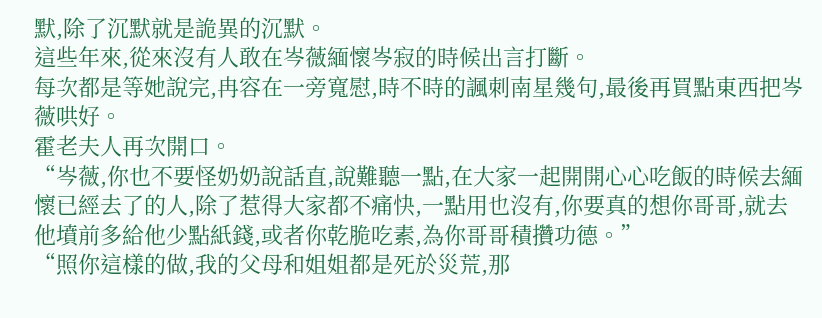默,除了沉默就是詭異的沉默。
這些年來,從來沒有人敢在岑薇緬懷岑寂的時候出言打斷。
每次都是等她說完,冉容在一旁寬慰,時不時的諷刺南星幾句,最後再買點東西把岑薇哄好。
霍老夫人再次開口。
“岑薇,你也不要怪奶奶說話直,說難聽一點,在大家一起開開心心吃飯的時候去緬懷已經去了的人,除了惹得大家都不痛快,一點用也沒有,你要真的想你哥哥,就去他墳前多給他少點紙錢,或者你乾脆吃素,為你哥哥積攢功德。”
“照你這樣的做,我的父母和姐姐都是死於災荒,那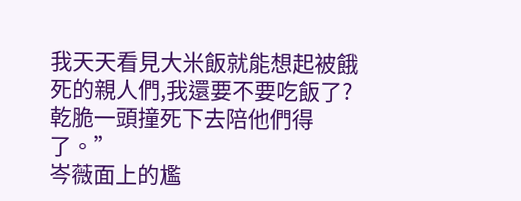我天天看見大米飯就能想起被餓死的親人們,我還要不要吃飯了?乾脆一頭撞死下去陪他們得了。”
岑薇面上的尷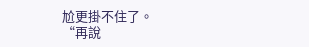尬更掛不住了。
“再說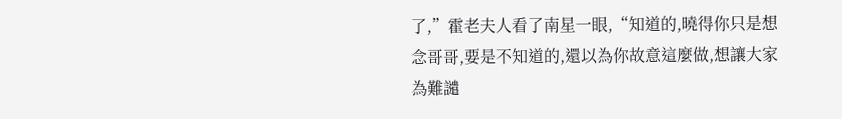了,”霍老夫人看了南星一眼,“知道的,曉得你只是想念哥哥,要是不知道的,還以為你故意這麼做,想讓大家為難譴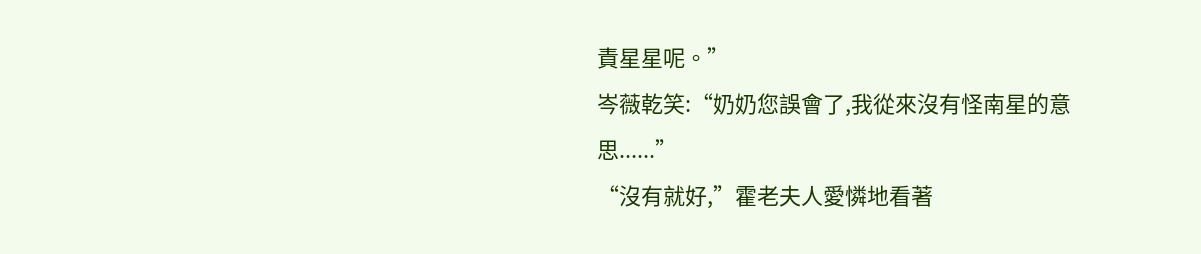責星星呢。”
岑薇乾笑:“奶奶您誤會了,我從來沒有怪南星的意思......”
“沒有就好,”霍老夫人愛憐地看著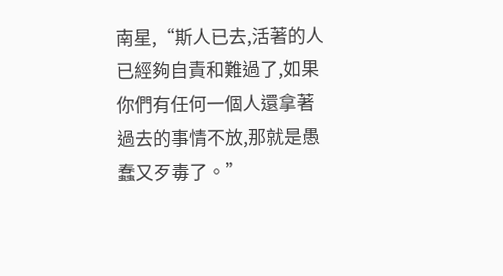南星,“斯人已去,活著的人已經夠自責和難過了,如果你們有任何一個人還拿著過去的事情不放,那就是愚蠢又歹毒了。”